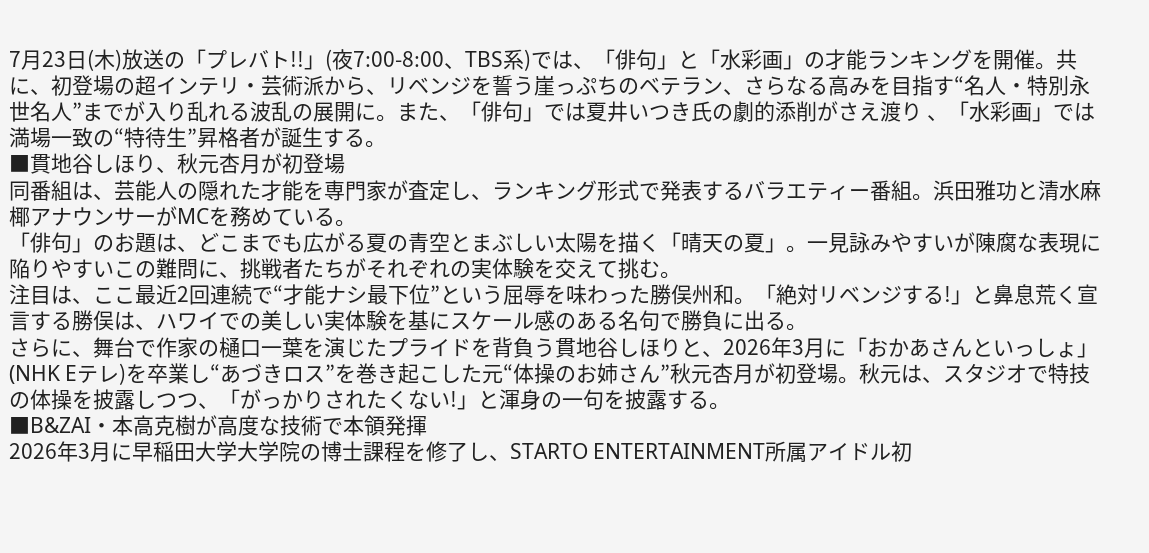7月23日(木)放送の「プレバト!!」(夜7:00-8:00、TBS系)では、「俳句」と「水彩画」の才能ランキングを開催。共に、初登場の超インテリ・芸術派から、リベンジを誓う崖っぷちのベテラン、さらなる高みを目指す“名人・特別永世名人”までが入り乱れる波乱の展開に。また、「俳句」では夏井いつき氏の劇的添削がさえ渡り 、「水彩画」では満場一致の“特待生”昇格者が誕生する。
■貫地谷しほり、秋元杏月が初登場
同番組は、芸能人の隠れた才能を専門家が査定し、ランキング形式で発表するバラエティー番組。浜田雅功と清水麻椰アナウンサーがMCを務めている。
「俳句」のお題は、どこまでも広がる夏の青空とまぶしい太陽を描く「晴天の夏」。一見詠みやすいが陳腐な表現に陥りやすいこの難問に、挑戦者たちがそれぞれの実体験を交えて挑む。
注目は、ここ最近2回連続で“才能ナシ最下位”という屈辱を味わった勝俣州和。「絶対リベンジする!」と鼻息荒く宣言する勝俣は、ハワイでの美しい実体験を基にスケール感のある名句で勝負に出る。
さらに、舞台で作家の樋口一葉を演じたプライドを背負う貫地谷しほりと、2026年3月に「おかあさんといっしょ」(NHK Eテレ)を卒業し“あづきロス”を巻き起こした元“体操のお姉さん”秋元杏月が初登場。秋元は、スタジオで特技の体操を披露しつつ、「がっかりされたくない!」と渾身の一句を披露する。
■B&ZAI・本高克樹が高度な技術で本領発揮
2026年3月に早稲田大学大学院の博士課程を修了し、STARTO ENTERTAINMENT所属アイドル初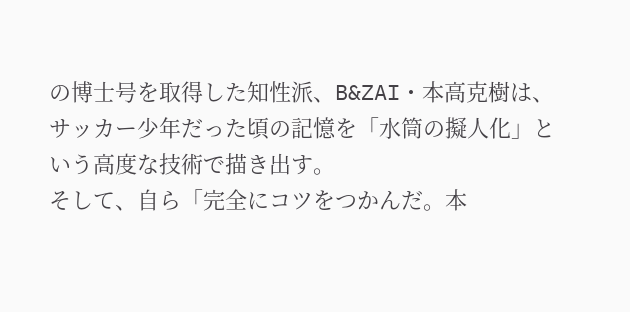の博士号を取得した知性派、B&ZAI・本高克樹は、サッカー少年だった頃の記憶を「水筒の擬人化」という高度な技術で描き出す。
そして、自ら「完全にコツをつかんだ。本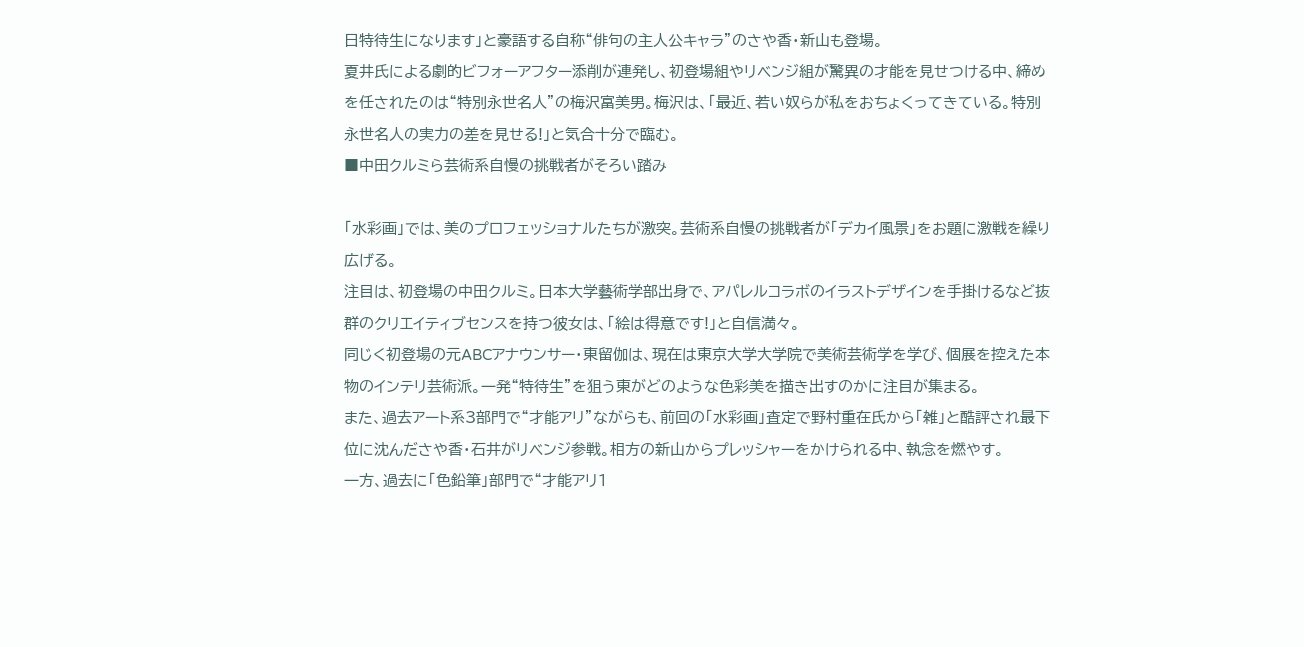日特待生になります」と豪語する自称“俳句の主人公キャラ”のさや香・新山も登場。
夏井氏による劇的ビフォーアフター添削が連発し、初登場組やリベンジ組が驚異の才能を見せつける中、締めを任されたのは“特別永世名人”の梅沢富美男。梅沢は、「最近、若い奴らが私をおちょくってきている。特別永世名人の実力の差を見せる!」と気合十分で臨む。
■中田クルミら芸術系自慢の挑戦者がそろい踏み

「水彩画」では、美のプロフェッショナルたちが激突。芸術系自慢の挑戦者が「デカイ風景」をお題に激戦を繰り広げる。
注目は、初登場の中田クルミ。日本大学藝術学部出身で、アパレルコラボのイラストデザインを手掛けるなど抜群のクリエイティブセンスを持つ彼女は、「絵は得意です!」と自信満々。
同じく初登場の元ABCアナウンサー・東留伽は、現在は東京大学大学院で美術芸術学を学び、個展を控えた本物のインテリ芸術派。一発“特待生”を狙う東がどのような色彩美を描き出すのかに注目が集まる。
また、過去アート系3部門で“才能アリ”ながらも、前回の「水彩画」査定で野村重在氏から「雑」と酷評され最下位に沈んださや香・石井がリベンジ参戦。相方の新山からプレッシャーをかけられる中、執念を燃やす。
一方、過去に「色鉛筆」部門で“才能アリ1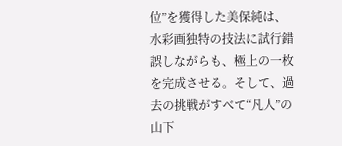位”を獲得した美保純は、水彩画独特の技法に試行錯誤しながらも、極上の一枚を完成させる。そして、過去の挑戦がすべて“凡人”の山下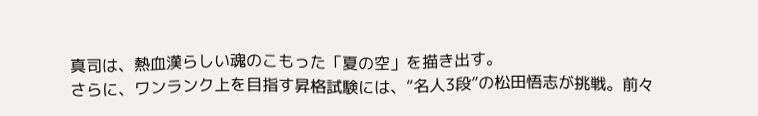真司は、熱血漢らしい魂のこもった「夏の空」を描き出す。
さらに、ワンランク上を目指す昇格試験には、“名人3段”の松田悟志が挑戦。前々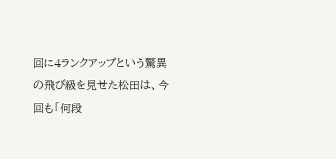回に4ランクアップという驚異の飛び級を見せた松田は、今回も「何段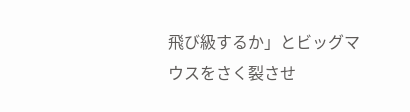飛び級するか」とビッグマウスをさく裂させ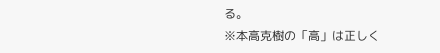る。
※本高克樹の「高」は正しく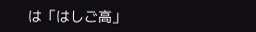は「はしご高」